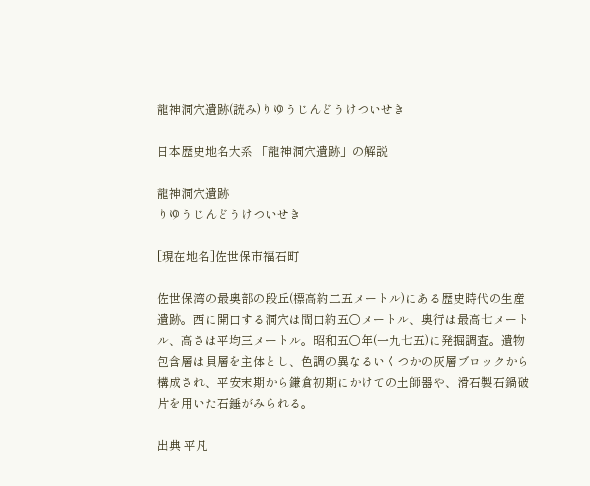龍神洞穴遺跡(読み)りゆうじんどうけついせき

日本歴史地名大系 「龍神洞穴遺跡」の解説

龍神洞穴遺跡
りゆうじんどうけついせき

[現在地名]佐世保市福石町

佐世保湾の最奥部の段丘(標高約二五メートル)にある歴史時代の生産遺跡。西に開口する洞穴は間口約五〇メートル、奥行は最高七メートル、高さは平均三メートル。昭和五〇年(一九七五)に発掘調査。遺物包含層は貝層を主体とし、色調の異なるいくつかの灰層ブロックから構成され、平安末期から鎌倉初期にかけての土師器や、滑石製石鍋破片を用いた石錘がみられる。

出典 平凡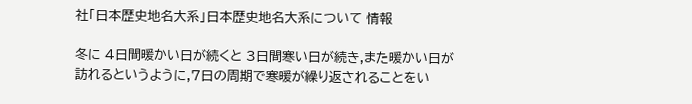社「日本歴史地名大系」日本歴史地名大系について 情報

冬に 4日間暖かい日が続くと 3日間寒い日が続き,また暖かい日が訪れるというように,7日の周期で寒暖が繰り返されることをい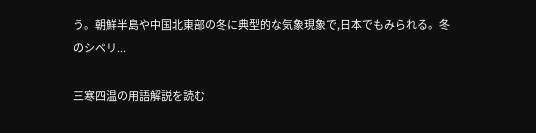う。朝鮮半島や中国北東部の冬に典型的な気象現象で,日本でもみられる。冬のシベリ...

三寒四温の用語解説を読む